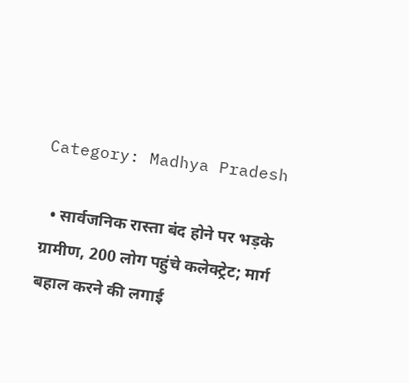Category: Madhya Pradesh

  • सार्वजनिक रास्ता बंद होने पर भड़के ग्रामीण, 200 लोग पहुंचे कलेक्ट्रेट; मार्ग बहाल करने की लगाई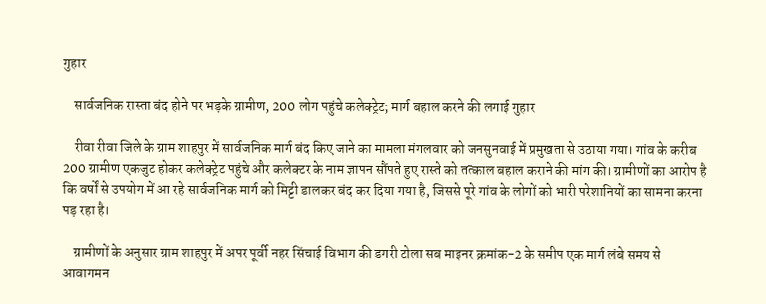गुहार

    सार्वजनिक रास्ता बंद होने पर भड़के ग्रामीण, 200 लोग पहुंचे कलेक्ट्रेट; मार्ग बहाल करने की लगाई गुहार

    रीवा रीवा जिले के ग्राम शाहपुर में सार्वजनिक मार्ग बंद किए जाने का मामला मंगलवार को जनसुनवाई में प्रमुखता से उठाया गया। गांव के करीब 200 ग्रामीण एकजुट होकर कलेक्ट्रेट पहुंचे और कलेक्टर के नाम ज्ञापन सौंपते हुए रास्ते को तत्काल बहाल कराने की मांग की। ग्रामीणों का आरोप है कि वर्षों से उपयोग में आ रहे सार्वजनिक मार्ग को मिट्टी डालकर बंद कर दिया गया है, जिससे पूरे गांव के लोगों को भारी परेशानियों का सामना करना पड़ रहा है।

    ग्रामीणों के अनुसार ग्राम शाहपुर में अपर पूर्वी नहर सिंचाई विभाग की डगरी टोला सब माइनर क्रमांक-2 के समीप एक मार्ग लंबे समय से आवागमन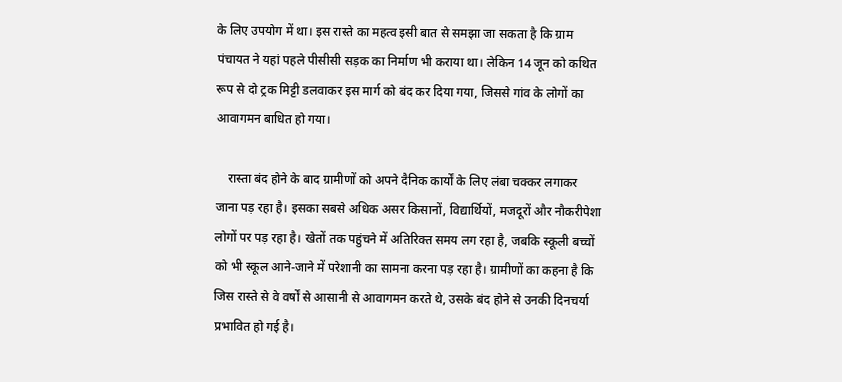के लिए उपयोग में था। इस रास्ते का महत्व इसी बात से समझा जा सकता है कि ग्राम पंचायत ने यहां पहले पीसीसी सड़क का निर्माण भी कराया था। लेकिन 14 जून को कथित रूप से दो ट्रक मिट्टी डलवाकर इस मार्ग को बंद कर दिया गया, जिससे गांव के लोगों का आवागमन बाधित हो गया।

    रास्ता बंद होने के बाद ग्रामीणों को अपने दैनिक कार्यों के लिए लंबा चक्कर लगाकर जाना पड़ रहा है। इसका सबसे अधिक असर किसानों, विद्यार्थियों, मजदूरों और नौकरीपेशा लोगों पर पड़ रहा है। खेतों तक पहुंचने में अतिरिक्त समय लग रहा है, जबकि स्कूली बच्चों को भी स्कूल आने-जाने में परेशानी का सामना करना पड़ रहा है। ग्रामीणों का कहना है कि जिस रास्ते से वे वर्षों से आसानी से आवागमन करते थे, उसके बंद होने से उनकी दिनचर्या प्रभावित हो गई है।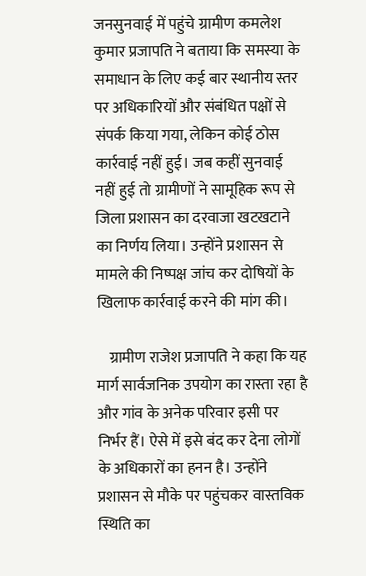जनसुनवाई में पहुंचे ग्रामीण कमलेश कुमार प्रजापति ने बताया कि समस्या के समाधान के लिए कई बार स्थानीय स्तर पर अधिकारियों और संबंधित पक्षों से संपर्क किया गया, लेकिन कोई ठोस कार्रवाई नहीं हुई। जब कहीं सुनवाई नहीं हुई तो ग्रामीणों ने सामूहिक रूप से जिला प्रशासन का दरवाजा खटखटाने का निर्णय लिया। उन्होंने प्रशासन से मामले की निष्पक्ष जांच कर दोषियों के खिलाफ कार्रवाई करने की मांग की।

    ग्रामीण राजेश प्रजापति ने कहा कि यह मार्ग सार्वजनिक उपयोग का रास्ता रहा है और गांव के अनेक परिवार इसी पर निर्भर हैं। ऐसे में इसे बंद कर देना लोगों के अधिकारों का हनन है। उन्होंने प्रशासन से मौके पर पहुंचकर वास्तविक स्थिति का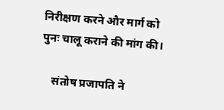निरीक्षण करने और मार्ग को पुनः चालू कराने की मांग की।

    संतोष प्रजापति ने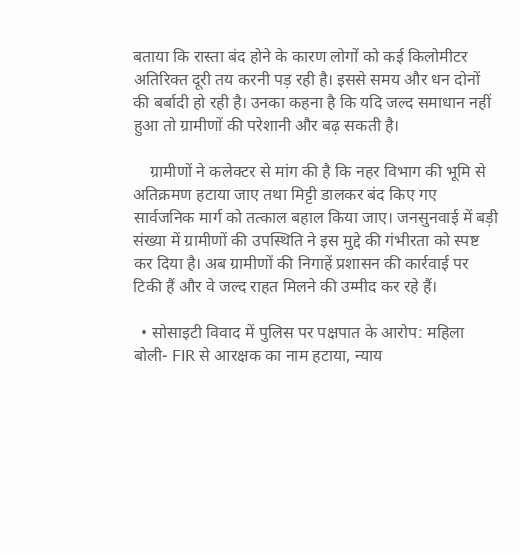बताया कि रास्ता बंद होने के कारण लोगों को कई किलोमीटर अतिरिक्त दूरी तय करनी पड़ रही है। इससे समय और धन दोनों की बर्बादी हो रही है। उनका कहना है कि यदि जल्द समाधान नहीं हुआ तो ग्रामीणों की परेशानी और बढ़ सकती है।

    ग्रामीणों ने कलेक्टर से मांग की है कि नहर विभाग की भूमि से अतिक्रमण हटाया जाए तथा मिट्टी डालकर बंद किए गए सार्वजनिक मार्ग को तत्काल बहाल किया जाए। जनसुनवाई में बड़ी संख्या में ग्रामीणों की उपस्थिति ने इस मुद्दे की गंभीरता को स्पष्ट कर दिया है। अब ग्रामीणों की निगाहें प्रशासन की कार्रवाई पर टिकी हैं और वे जल्द राहत मिलने की उम्मीद कर रहे हैं।

  • सोसाइटी विवाद में पुलिस पर पक्षपात के आरोप: महिला बोली- FIR से आरक्षक का नाम हटाया, न्याय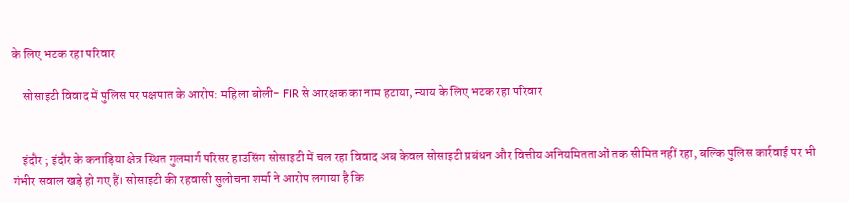के लिए भटक रहा परिवार

    सोसाइटी विवाद में पुलिस पर पक्षपात के आरोप: महिला बोली- FIR से आरक्षक का नाम हटाया, न्याय के लिए भटक रहा परिवार


    इंदौर ; इंदौर के कनाड़िया क्षेत्र स्थित गुलमार्ग परिसर हाउसिंग सोसाइटी में चल रहा विवाद अब केवल सोसाइटी प्रबंधन और वित्तीय अनियमितताओं तक सीमित नहीं रहा, बल्कि पुलिस कार्रवाई पर भी गंभीर सवाल खड़े हो गए हैं। सोसाइटी की रहवासी सुलोचना शर्मा ने आरोप लगाया है कि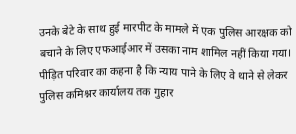उनके बेटे के साथ हुई मारपीट के मामले में एक पुलिस आरक्षक को बचाने के लिए एफआईआर में उसका नाम शामिल नहीं किया गया। पीड़ित परिवार का कहना है कि न्याय पाने के लिए वे थाने से लेकर पुलिस कमिश्नर कार्यालय तक गुहार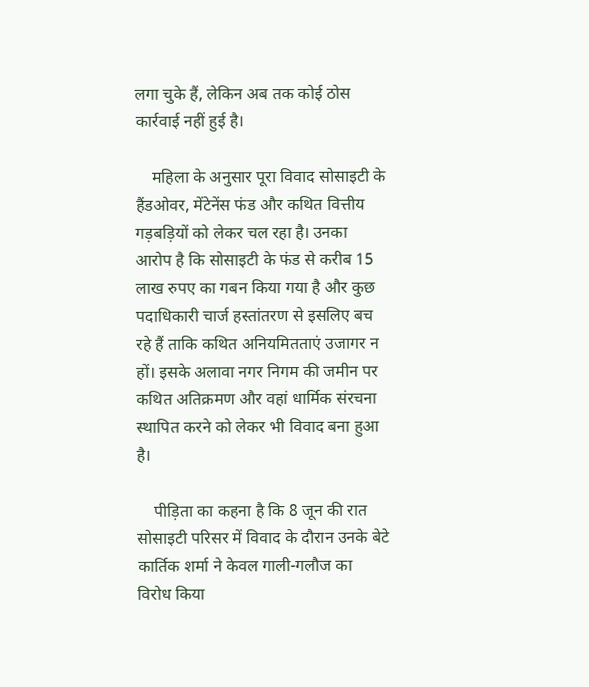लगा चुके हैं, लेकिन अब तक कोई ठोस कार्रवाई नहीं हुई है।

    महिला के अनुसार पूरा विवाद सोसाइटी के हैंडओवर, मेंटेनेंस फंड और कथित वित्तीय गड़बड़ियों को लेकर चल रहा है। उनका आरोप है कि सोसाइटी के फंड से करीब 15 लाख रुपए का गबन किया गया है और कुछ पदाधिकारी चार्ज हस्तांतरण से इसलिए बच रहे हैं ताकि कथित अनियमितताएं उजागर न हों। इसके अलावा नगर निगम की जमीन पर कथित अतिक्रमण और वहां धार्मिक संरचना स्थापित करने को लेकर भी विवाद बना हुआ है।

    पीड़िता का कहना है कि 8 जून की रात सोसाइटी परिसर में विवाद के दौरान उनके बेटे कार्तिक शर्मा ने केवल गाली-गलौज का विरोध किया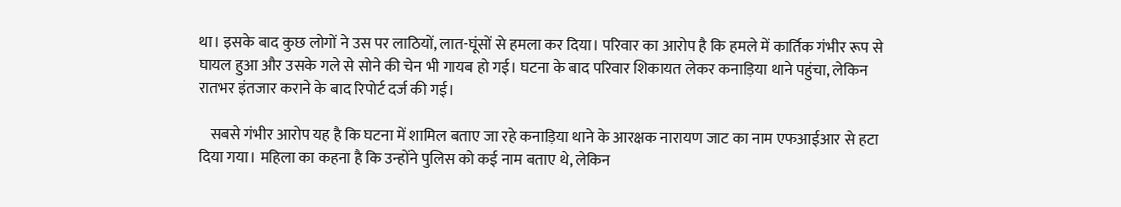था। इसके बाद कुछ लोगों ने उस पर लाठियों, लात-घूंसों से हमला कर दिया। परिवार का आरोप है कि हमले में कार्तिक गंभीर रूप से घायल हुआ और उसके गले से सोने की चेन भी गायब हो गई। घटना के बाद परिवार शिकायत लेकर कनाड़िया थाने पहुंचा, लेकिन रातभर इंतजार कराने के बाद रिपोर्ट दर्ज की गई।

    सबसे गंभीर आरोप यह है कि घटना में शामिल बताए जा रहे कनाड़िया थाने के आरक्षक नारायण जाट का नाम एफआईआर से हटा दिया गया। महिला का कहना है कि उन्होंने पुलिस को कई नाम बताए थे, लेकिन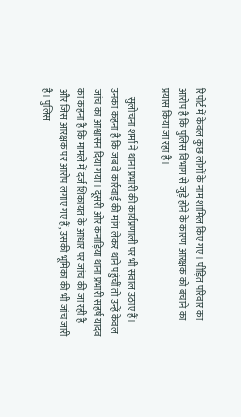रिपोर्ट में केवल कुछ लोगों के नाम शामिल किए गए। पीड़ित परिवार का आरोप है कि पुलिस विभाग से जुड़े होने के कारण आरक्षक को बचाने का प्रयास किया जा रहा है।

    सुलोचना शर्मा ने थाना प्रभारी की कार्यप्रणाली पर भी सवाल उठाए हैं। उनका कहना है कि जब वे कार्रवाई की मांग लेकर थाने पहुंचीं तो उन्हें केवल जांच का आश्वासन दिया गया। दूसरी ओर कनाड़िया थाना प्रभारी सहर्ष यादव का कहना है कि मामले में दर्ज शिकायत के आधार पर जांच की जा रही है और जिस आरक्षक पर आरोप लगाए गए हैं, उसकी भूमिका की भी जांच जारी है। पुलिस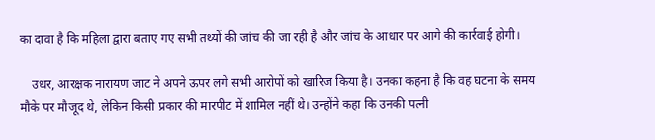का दावा है कि महिला द्वारा बताए गए सभी तथ्यों की जांच की जा रही है और जांच के आधार पर आगे की कार्रवाई होगी।

    उधर, आरक्षक नारायण जाट ने अपने ऊपर लगे सभी आरोपों को खारिज किया है। उनका कहना है कि वह घटना के समय मौके पर मौजूद थे, लेकिन किसी प्रकार की मारपीट में शामिल नहीं थे। उन्होंने कहा कि उनकी पत्नी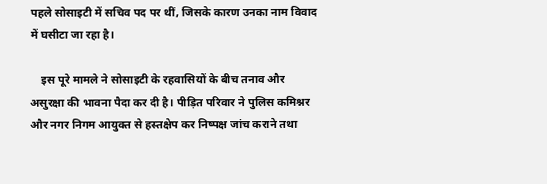पहले सोसाइटी में सचिव पद पर थीं, जिसके कारण उनका नाम विवाद में घसीटा जा रहा है।

    इस पूरे मामले ने सोसाइटी के रहवासियों के बीच तनाव और असुरक्षा की भावना पैदा कर दी है। पीड़ित परिवार ने पुलिस कमिश्नर और नगर निगम आयुक्त से हस्तक्षेप कर निष्पक्ष जांच कराने तथा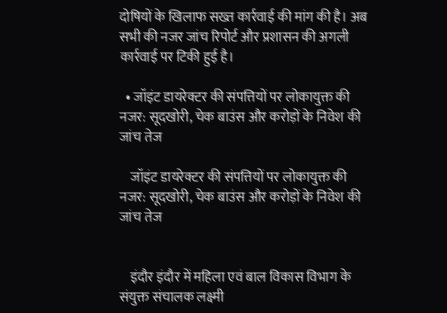दोषियों के खिलाफ सख्त कार्रवाई की मांग की है। अब सभी की नजर जांच रिपोर्ट और प्रशासन की अगली कार्रवाई पर टिकी हुई है।

  • जॉइंट डायरेक्टर की संपत्तियों पर लोकायुक्त की नजर: सूदखोरी, चेक बाउंस और करोड़ों के निवेश की जांच तेज

    जॉइंट डायरेक्टर की संपत्तियों पर लोकायुक्त की नजर: सूदखोरी, चेक बाउंस और करोड़ों के निवेश की जांच तेज


    इंदौर इंदौर में महिला एवं बाल विकास विभाग के संयुक्त संचालक लक्ष्मी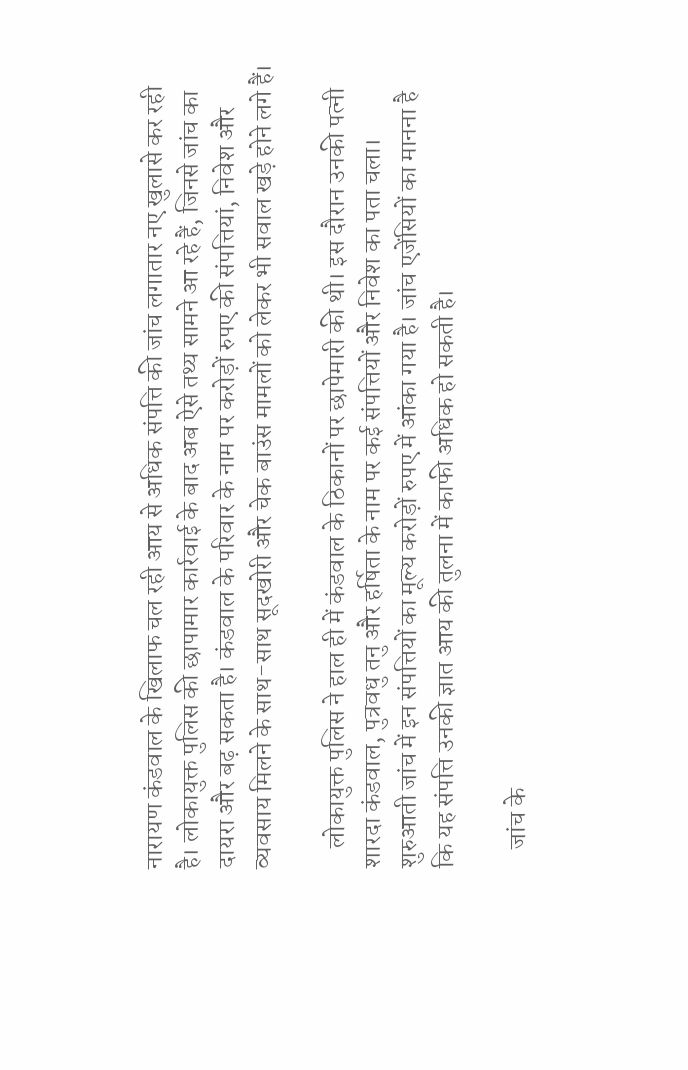नारायण कंडवाल के खिलाफ चल रही आय से अधिक संपत्ति की जांच लगातार नए खुलासे कर रही है। लोकायुक्त पुलिस की छापामार कार्रवाई के बाद अब ऐसे तथ्य सामने आ रहे हैं, जिनसे जांच का दायरा और बढ़ सकता है। कंडवाल के परिवार के नाम पर करोड़ों रुपए की संपत्तियां, निवेश और व्यवसाय मिलने के साथ-साथ सूदखोरी और चेक बाउंस मामलों को लेकर भी सवाल खड़े होने लगे हैं।

    लोकायुक्त पुलिस ने हाल ही में कंडवाल के ठिकानों पर छापेमारी की थी। इस दौरान उनकी पत्नी शारदा कंडवाल, पुत्रवधु तनु और हर्षिता के नाम पर कई संपत्तियों और निवेश का पता चला। शुरुआती जांच में इन संपत्तियों का मूल्य करोड़ों रुपए में आंका गया है। जांच एजेंसियों का मानना है कि यह संपत्ति उनकी ज्ञात आय की तुलना में काफी अधिक हो सकती है।

    जांच के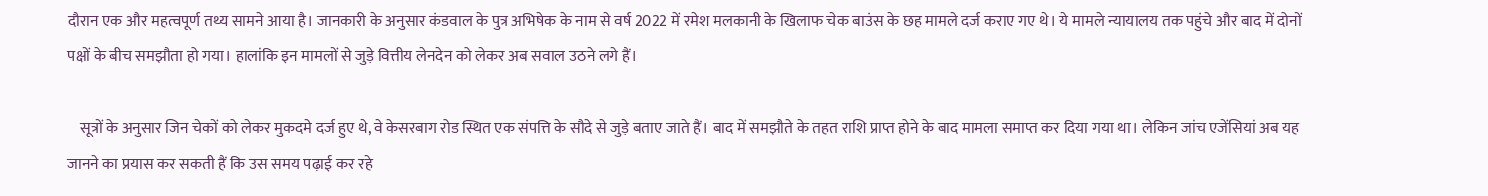दौरान एक और महत्वपूर्ण तथ्य सामने आया है। जानकारी के अनुसार कंडवाल के पुत्र अभिषेक के नाम से वर्ष 2022 में रमेश मलकानी के खिलाफ चेक बाउंस के छह मामले दर्ज कराए गए थे। ये मामले न्यायालय तक पहुंचे और बाद में दोनों पक्षों के बीच समझौता हो गया। हालांकि इन मामलों से जुड़े वित्तीय लेनदेन को लेकर अब सवाल उठने लगे हैं।

    सूत्रों के अनुसार जिन चेकों को लेकर मुकदमे दर्ज हुए थे, वे केसरबाग रोड स्थित एक संपत्ति के सौदे से जुड़े बताए जाते हैं। बाद में समझौते के तहत राशि प्राप्त होने के बाद मामला समाप्त कर दिया गया था। लेकिन जांच एजेंसियां अब यह जानने का प्रयास कर सकती हैं कि उस समय पढ़ाई कर रहे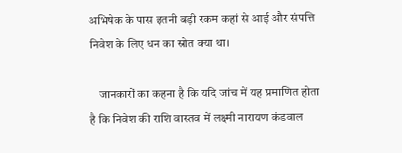अभिषेक के पास इतनी बड़ी रकम कहां से आई और संपत्ति निवेश के लिए धन का स्रोत क्या था।

    जानकारों का कहना है कि यदि जांच में यह प्रमाणित होता है कि निवेश की राशि वास्तव में लक्ष्मी नारायण कंडवाल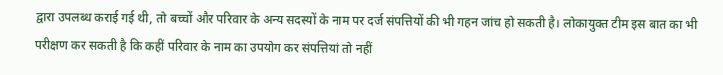द्वारा उपलब्ध कराई गई थी, तो बच्चों और परिवार के अन्य सदस्यों के नाम पर दर्ज संपत्तियों की भी गहन जांच हो सकती है। लोकायुक्त टीम इस बात का भी परीक्षण कर सकती है कि कहीं परिवार के नाम का उपयोग कर संपत्तियां तो नहीं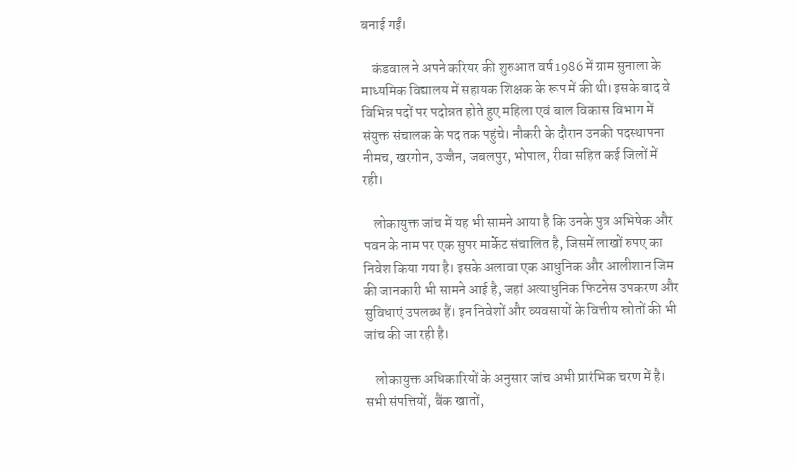बनाई गईं।

    कंडवाल ने अपने करियर की शुरुआत वर्ष 1986 में ग्राम सुनाला के माध्यमिक विद्यालय में सहायक शिक्षक के रूप में की थी। इसके बाद वे विभिन्न पदों पर पदोन्नत होते हुए महिला एवं बाल विकास विभाग में संयुक्त संचालक के पद तक पहुंचे। नौकरी के दौरान उनकी पदस्थापना नीमच, खरगोन, उज्जैन, जबलपुर, भोपाल, रीवा सहित कई जिलों में रही।

    लोकायुक्त जांच में यह भी सामने आया है कि उनके पुत्र अभिषेक और पवन के नाम पर एक सुपर मार्केट संचालित है, जिसमें लाखों रुपए का निवेश किया गया है। इसके अलावा एक आधुनिक और आलीशान जिम की जानकारी भी सामने आई है, जहां अत्याधुनिक फिटनेस उपकरण और सुविधाएं उपलब्ध हैं। इन निवेशों और व्यवसायों के वित्तीय स्रोतों की भी जांच की जा रही है।

    लोकायुक्त अधिकारियों के अनुसार जांच अभी प्रारंभिक चरण में है। सभी संपत्तियों, बैंक खातों,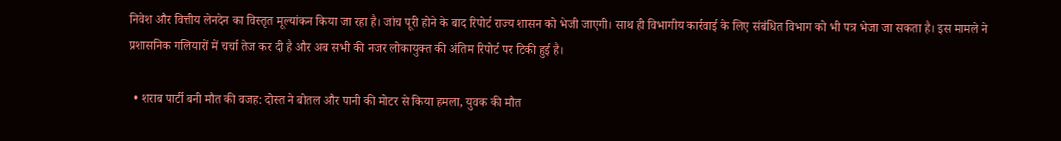निवेश और वित्तीय लेनदेन का विस्तृत मूल्यांकन किया जा रहा है। जांच पूरी होने के बाद रिपोर्ट राज्य शासन को भेजी जाएगी। साथ ही विभागीय कार्रवाई के लिए संबंधित विभाग को भी पत्र भेजा जा सकता है। इस मामले ने प्रशासनिक गलियारों में चर्चा तेज कर दी है और अब सभी की नजर लोकायुक्त की अंतिम रिपोर्ट पर टिकी हुई है।

  • शराब पार्टी बनी मौत की वजह: दोस्त ने बोतल और पानी की मोटर से किया हमला, युवक की मौत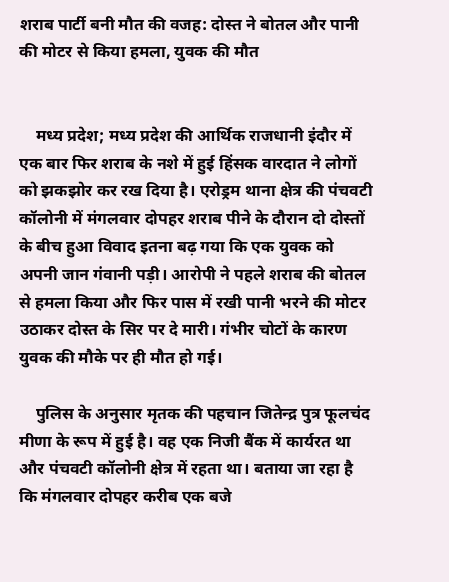शराब पार्टी बनी मौत की वजह: दोस्त ने बोतल और पानी की मोटर से किया हमला, युवक की मौत


    मध्य प्रदेश; मध्य प्रदेश की आर्थिक राजधानी इंदौर में एक बार फिर शराब के नशे में हुई हिंसक वारदात ने लोगों को झकझोर कर रख दिया है। एरोड्रम थाना क्षेत्र की पंचवटी कॉलोनी में मंगलवार दोपहर शराब पीने के दौरान दो दोस्तों के बीच हुआ विवाद इतना बढ़ गया कि एक युवक को अपनी जान गंवानी पड़ी। आरोपी ने पहले शराब की बोतल से हमला किया और फिर पास में रखी पानी भरने की मोटर उठाकर दोस्त के सिर पर दे मारी। गंभीर चोटों के कारण युवक की मौके पर ही मौत हो गई।

    पुलिस के अनुसार मृतक की पहचान जितेन्द्र पुत्र फूलचंद मीणा के रूप में हुई है। वह एक निजी बैंक में कार्यरत था और पंचवटी कॉलोनी क्षेत्र में रहता था। बताया जा रहा है कि मंगलवार दोपहर करीब एक बजे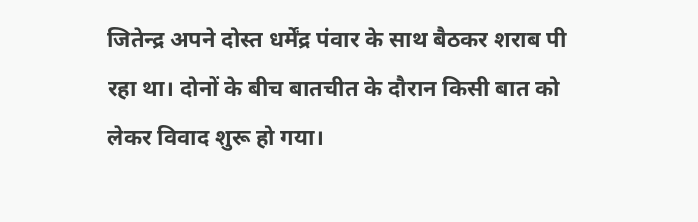जितेन्द्र अपने दोस्त धर्मेंद्र पंवार के साथ बैठकर शराब पी रहा था। दोनों के बीच बातचीत के दौरान किसी बात को लेकर विवाद शुरू हो गया।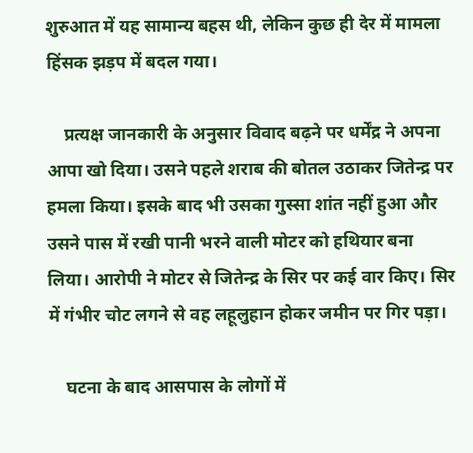शुरुआत में यह सामान्य बहस थी, लेकिन कुछ ही देर में मामला हिंसक झड़प में बदल गया।

    प्रत्यक्ष जानकारी के अनुसार विवाद बढ़ने पर धर्मेंद्र ने अपना आपा खो दिया। उसने पहले शराब की बोतल उठाकर जितेन्द्र पर हमला किया। इसके बाद भी उसका गुस्सा शांत नहीं हुआ और उसने पास में रखी पानी भरने वाली मोटर को हथियार बना लिया। आरोपी ने मोटर से जितेन्द्र के सिर पर कई वार किए। सिर में गंभीर चोट लगने से वह लहूलुहान होकर जमीन पर गिर पड़ा।

    घटना के बाद आसपास के लोगों में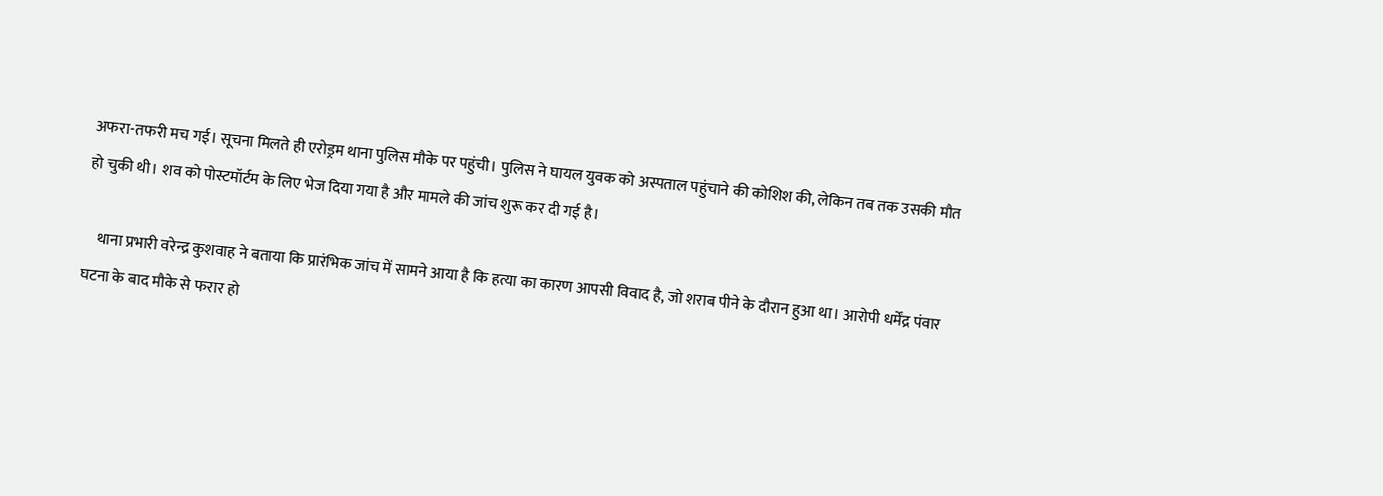अफरा-तफरी मच गई। सूचना मिलते ही एरोड्रम थाना पुलिस मौके पर पहुंची। पुलिस ने घायल युवक को अस्पताल पहुंचाने की कोशिश की, लेकिन तब तक उसकी मौत हो चुकी थी। शव को पोस्टमॉर्टम के लिए भेज दिया गया है और मामले की जांच शुरू कर दी गई है।

    थाना प्रभारी वरेन्द्र कुशवाह ने बताया कि प्रारंभिक जांच में सामने आया है कि हत्या का कारण आपसी विवाद है, जो शराब पीने के दौरान हुआ था। आरोपी धर्मेंद्र पंवार घटना के बाद मौके से फरार हो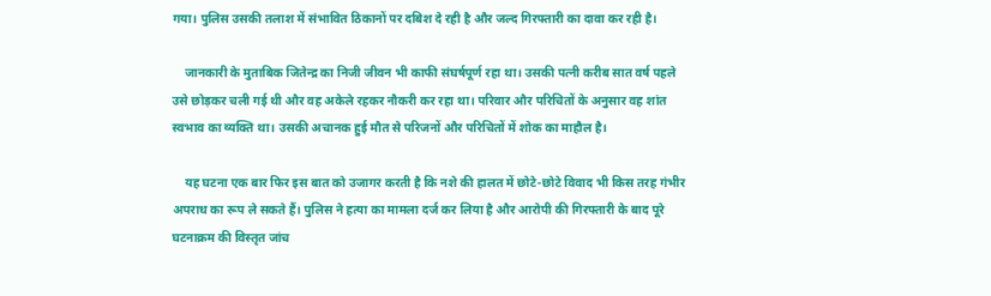गया। पुलिस उसकी तलाश में संभावित ठिकानों पर दबिश दे रही है और जल्द गिरफ्तारी का दावा कर रही है।

    जानकारी के मुताबिक जितेन्द्र का निजी जीवन भी काफी संघर्षपूर्ण रहा था। उसकी पत्नी करीब सात वर्ष पहले उसे छोड़कर चली गई थी और वह अकेले रहकर नौकरी कर रहा था। परिवार और परिचितों के अनुसार वह शांत स्वभाव का व्यक्ति था। उसकी अचानक हुई मौत से परिजनों और परिचितों में शोक का माहौल है।

    यह घटना एक बार फिर इस बात को उजागर करती है कि नशे की हालत में छोटे-छोटे विवाद भी किस तरह गंभीर अपराध का रूप ले सकते हैं। पुलिस ने हत्या का मामला दर्ज कर लिया है और आरोपी की गिरफ्तारी के बाद पूरे घटनाक्रम की विस्तृत जांच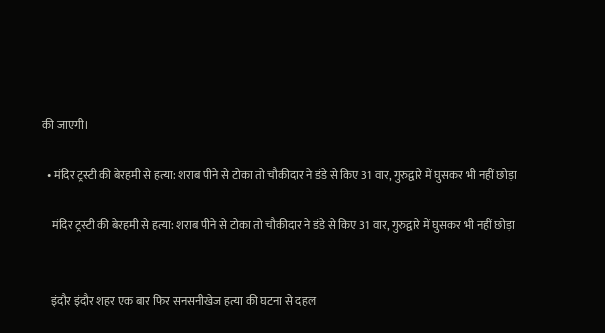की जाएगी।

  • मंदिर ट्रस्टी की बेरहमी से हत्या: शराब पीने से टोका तो चौकीदार ने डंडे से किए 31 वार, गुरुद्वारे में घुसकर भी नहीं छोड़ा

    मंदिर ट्रस्टी की बेरहमी से हत्या: शराब पीने से टोका तो चौकीदार ने डंडे से किए 31 वार, गुरुद्वारे में घुसकर भी नहीं छोड़ा


    इंदौर इंदौर शहर एक बार फिर सनसनीखेज हत्या की घटना से दहल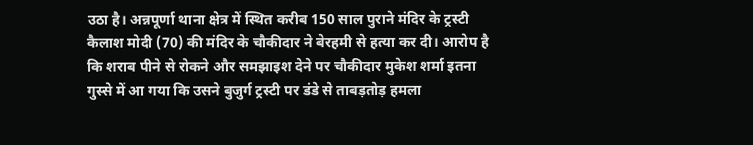उठा है। अन्नपूर्णा थाना क्षेत्र में स्थित करीब 150 साल पुराने मंदिर के ट्रस्टी कैलाश मोदी (70) की मंदिर के चौकीदार ने बेरहमी से हत्या कर दी। आरोप है कि शराब पीने से रोकने और समझाइश देने पर चौकीदार मुकेश शर्मा इतना गुस्से में आ गया कि उसने बुजुर्ग ट्रस्टी पर डंडे से ताबड़तोड़ हमला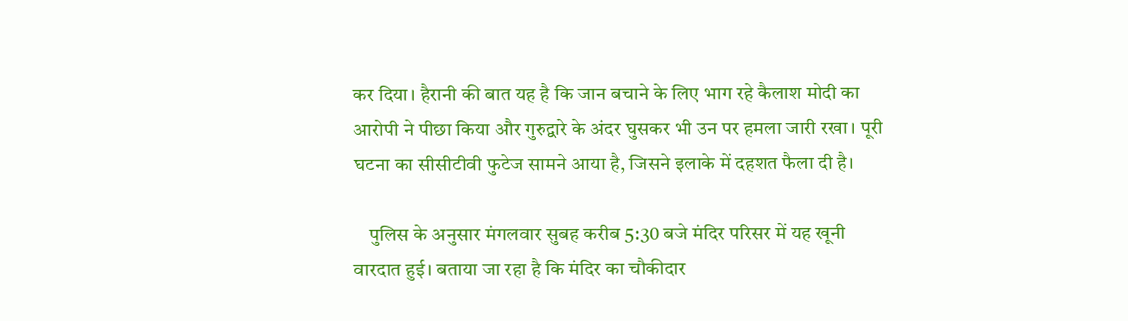कर दिया। हैरानी की बात यह है कि जान बचाने के लिए भाग रहे कैलाश मोदी का आरोपी ने पीछा किया और गुरुद्वारे के अंदर घुसकर भी उन पर हमला जारी रखा। पूरी घटना का सीसीटीवी फुटेज सामने आया है, जिसने इलाके में दहशत फैला दी है।

    पुलिस के अनुसार मंगलवार सुबह करीब 5:30 बजे मंदिर परिसर में यह खूनी वारदात हुई। बताया जा रहा है कि मंदिर का चौकीदार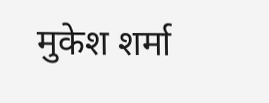मुकेश शर्मा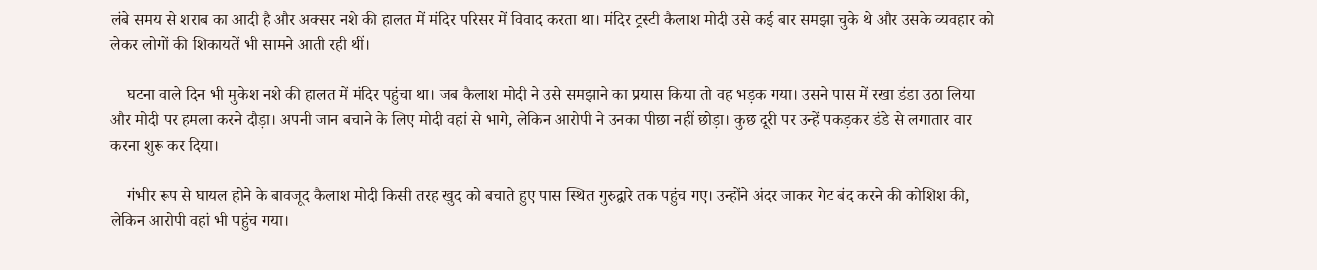लंबे समय से शराब का आदी है और अक्सर नशे की हालत में मंदिर परिसर में विवाद करता था। मंदिर ट्रस्टी कैलाश मोदी उसे कई बार समझा चुके थे और उसके व्यवहार को लेकर लोगों की शिकायतें भी सामने आती रही थीं।

    घटना वाले दिन भी मुकेश नशे की हालत में मंदिर पहुंचा था। जब कैलाश मोदी ने उसे समझाने का प्रयास किया तो वह भड़क गया। उसने पास में रखा डंडा उठा लिया और मोदी पर हमला करने दौड़ा। अपनी जान बचाने के लिए मोदी वहां से भागे, लेकिन आरोपी ने उनका पीछा नहीं छोड़ा। कुछ दूरी पर उन्हें पकड़कर डंडे से लगातार वार करना शुरू कर दिया।

    गंभीर रूप से घायल होने के बावजूद कैलाश मोदी किसी तरह खुद को बचाते हुए पास स्थित गुरुद्वारे तक पहुंच गए। उन्होंने अंदर जाकर गेट बंद करने की कोशिश की, लेकिन आरोपी वहां भी पहुंच गया।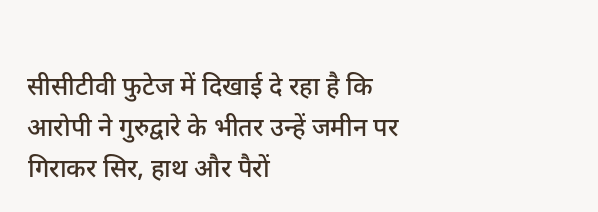सीसीटीवी फुटेज में दिखाई दे रहा है कि आरोपी ने गुरुद्वारे के भीतर उन्हें जमीन पर गिराकर सिर, हाथ और पैरों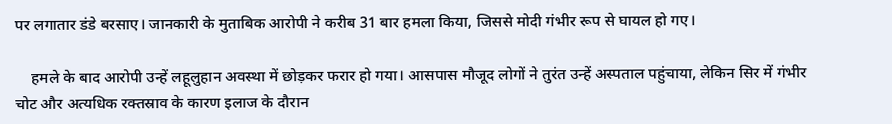पर लगातार डंडे बरसाए। जानकारी के मुताबिक आरोपी ने करीब 31 बार हमला किया, जिससे मोदी गंभीर रूप से घायल हो गए।

    हमले के बाद आरोपी उन्हें लहूलुहान अवस्था में छोड़कर फरार हो गया। आसपास मौजूद लोगों ने तुरंत उन्हें अस्पताल पहुंचाया, लेकिन सिर में गंभीर चोट और अत्यधिक रक्तस्राव के कारण इलाज के दौरान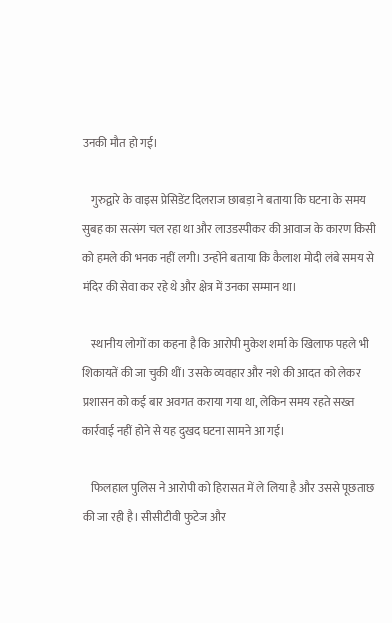उनकी मौत हो गई।

    गुरुद्वारे के वाइस प्रेसिडेंट दिलराज छाबड़ा ने बताया कि घटना के समय सुबह का सत्संग चल रहा था और लाउडस्पीकर की आवाज के कारण किसी को हमले की भनक नहीं लगी। उन्होंने बताया कि कैलाश मोदी लंबे समय से मंदिर की सेवा कर रहे थे और क्षेत्र में उनका सम्मान था।

    स्थानीय लोगों का कहना है कि आरोपी मुकेश शर्मा के खिलाफ पहले भी शिकायतें की जा चुकी थीं। उसके व्यवहार और नशे की आदत को लेकर प्रशासन को कई बार अवगत कराया गया था, लेकिन समय रहते सख्त कार्रवाई नहीं होने से यह दुखद घटना सामने आ गई।

    फिलहाल पुलिस ने आरोपी को हिरासत में ले लिया है और उससे पूछताछ की जा रही है। सीसीटीवी फुटेज और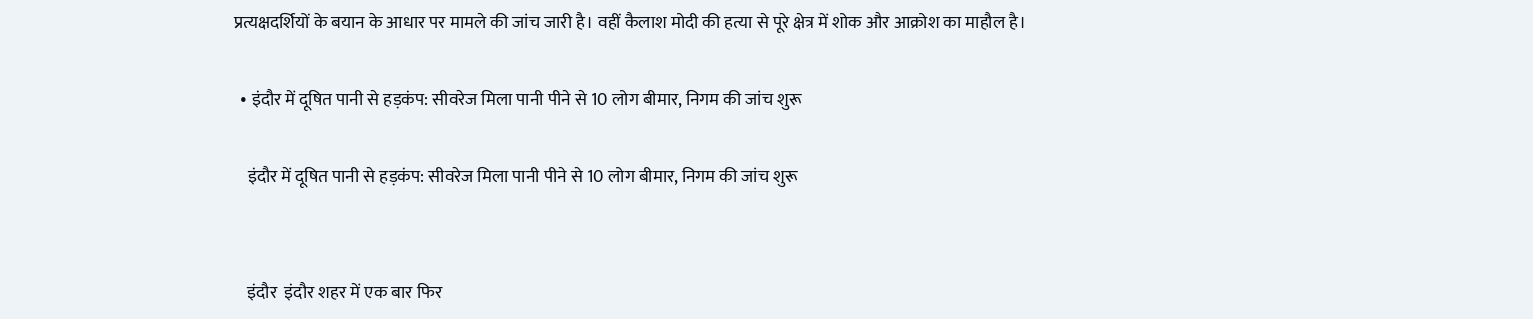प्रत्यक्षदर्शियों के बयान के आधार पर मामले की जांच जारी है। वहीं कैलाश मोदी की हत्या से पूरे क्षेत्र में शोक और आक्रोश का माहौल है।

  • इंदौर में दूषित पानी से हड़कंप: सीवरेज मिला पानी पीने से 10 लोग बीमार, निगम की जांच शुरू

    इंदौर में दूषित पानी से हड़कंप: सीवरेज मिला पानी पीने से 10 लोग बीमार, निगम की जांच शुरू


    इंदौर  इंदौर शहर में एक बार फिर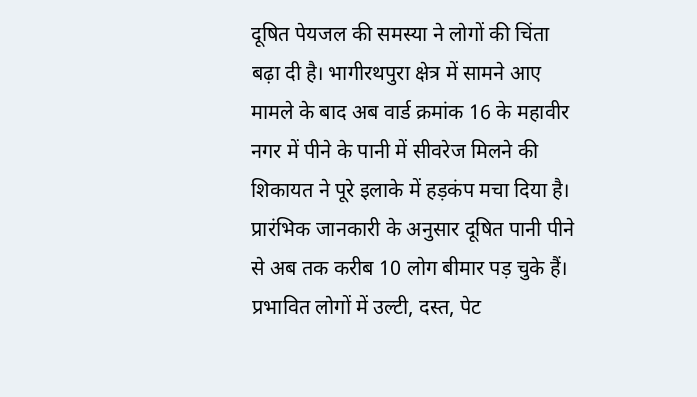दूषित पेयजल की समस्या ने लोगों की चिंता बढ़ा दी है। भागीरथपुरा क्षेत्र में सामने आए मामले के बाद अब वार्ड क्रमांक 16 के महावीर नगर में पीने के पानी में सीवरेज मिलने की शिकायत ने पूरे इलाके में हड़कंप मचा दिया है। प्रारंभिक जानकारी के अनुसार दूषित पानी पीने से अब तक करीब 10 लोग बीमार पड़ चुके हैं। प्रभावित लोगों में उल्टी, दस्त, पेट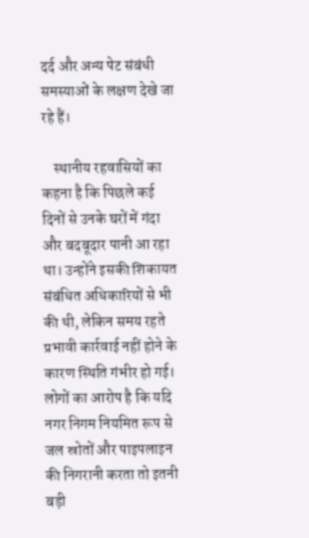दर्द और अन्य पेट संबंधी समस्याओं के लक्षण देखे जा रहे हैं।

    स्थानीय रहवासियों का कहना है कि पिछले कई दिनों से उनके घरों में गंदा और बदबूदार पानी आ रहा था। उन्होंने इसकी शिकायत संबंधित अधिकारियों से भी की थी, लेकिन समय रहते प्रभावी कार्रवाई नहीं होने के कारण स्थिति गंभीर हो गई। लोगों का आरोप है कि यदि नगर निगम नियमित रूप से जल स्रोतों और पाइपलाइन की निगरानी करता तो इतनी बड़ी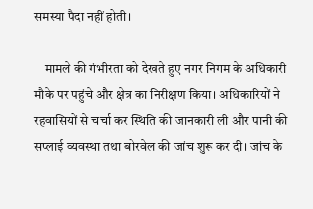समस्या पैदा नहीं होती।

    मामले की गंभीरता को देखते हुए नगर निगम के अधिकारी मौके पर पहुंचे और क्षेत्र का निरीक्षण किया। अधिकारियों ने रहवासियों से चर्चा कर स्थिति की जानकारी ली और पानी की सप्लाई व्यवस्था तथा बोरवेल की जांच शुरू कर दी। जांच के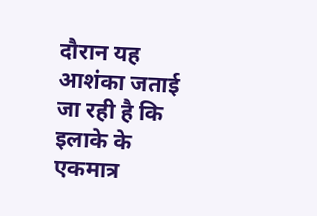दौरान यह आशंका जताई जा रही है कि इलाके के एकमात्र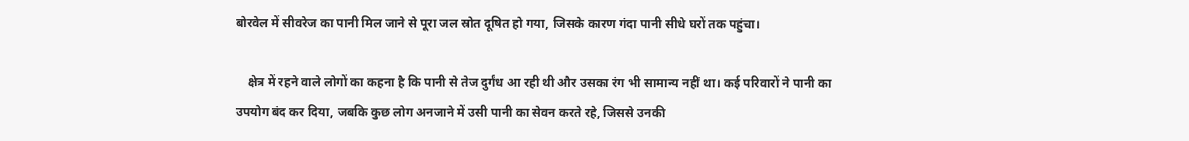बोरवेल में सीवरेज का पानी मिल जाने से पूरा जल स्रोत दूषित हो गया, जिसके कारण गंदा पानी सीधे घरों तक पहुंचा।

    क्षेत्र में रहने वाले लोगों का कहना है कि पानी से तेज दुर्गंध आ रही थी और उसका रंग भी सामान्य नहीं था। कई परिवारों ने पानी का उपयोग बंद कर दिया, जबकि कुछ लोग अनजाने में उसी पानी का सेवन करते रहे, जिससे उनकी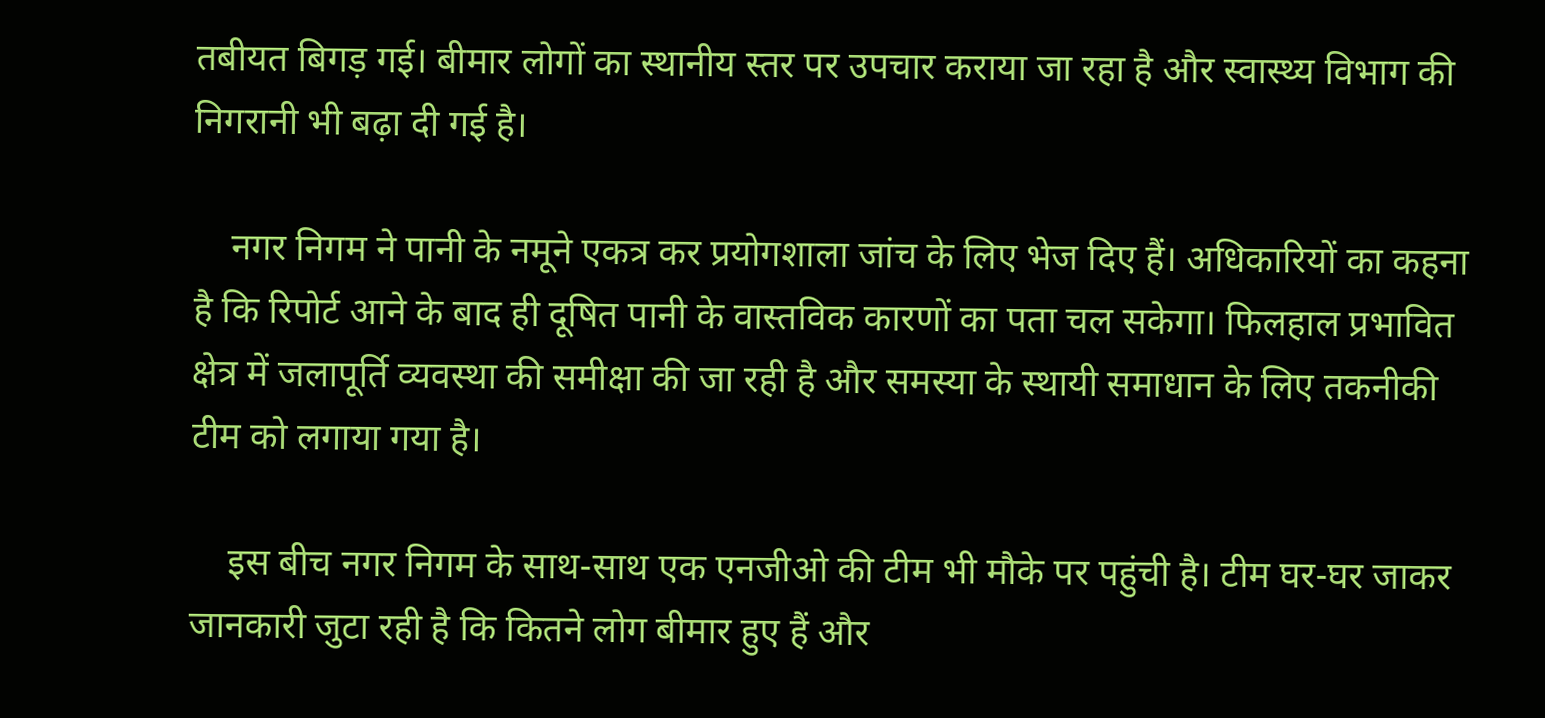तबीयत बिगड़ गई। बीमार लोगों का स्थानीय स्तर पर उपचार कराया जा रहा है और स्वास्थ्य विभाग की निगरानी भी बढ़ा दी गई है।

    नगर निगम ने पानी के नमूने एकत्र कर प्रयोगशाला जांच के लिए भेज दिए हैं। अधिकारियों का कहना है कि रिपोर्ट आने के बाद ही दूषित पानी के वास्तविक कारणों का पता चल सकेगा। फिलहाल प्रभावित क्षेत्र में जलापूर्ति व्यवस्था की समीक्षा की जा रही है और समस्या के स्थायी समाधान के लिए तकनीकी टीम को लगाया गया है।

    इस बीच नगर निगम के साथ-साथ एक एनजीओ की टीम भी मौके पर पहुंची है। टीम घर-घर जाकर जानकारी जुटा रही है कि कितने लोग बीमार हुए हैं और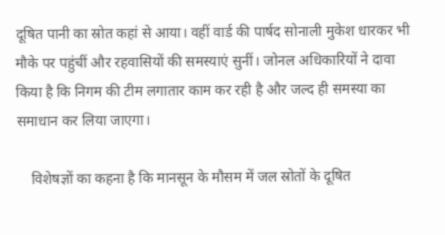दूषित पानी का स्रोत कहां से आया। वहीं वार्ड की पार्षद सोनाली मुकेश धारकर भी मौके पर पहुंचीं और रहवासियों की समस्याएं सुनीं। जोनल अधिकारियों ने दावा किया है कि निगम की टीम लगातार काम कर रही है और जल्द ही समस्या का समाधान कर लिया जाएगा।

    विशेषज्ञों का कहना है कि मानसून के मौसम में जल स्रोतों के दूषित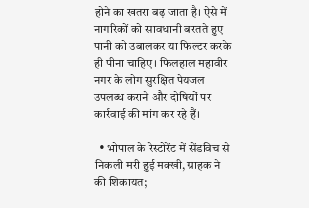होने का खतरा बढ़ जाता है। ऐसे में नागरिकों को सावधानी बरतते हुए पानी को उबालकर या फिल्टर करके ही पीना चाहिए। फिलहाल महावीर नगर के लोग सुरक्षित पेयजल उपलब्ध कराने और दोषियों पर कार्रवाई की मांग कर रहे हैं।

  • भोपाल के रेस्टोरेंट में सेंडविच से निकली मरी हुई मक्खी, ग्राहक ने की शिकायत;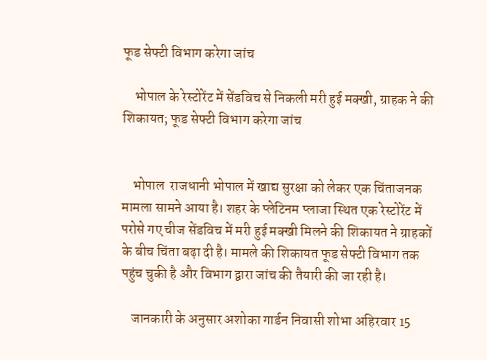फूड सेफ्टी विभाग करेगा जांच

    भोपाल के रेस्टोरेंट में सेंडविच से निकली मरी हुई मक्खी, ग्राहक ने की शिकायत; फूड सेफ्टी विभाग करेगा जांच


    भोपाल  राजधानी भोपाल में खाद्य सुरक्षा को लेकर एक चिंताजनक मामला सामने आया है। शहर के प्लेटिनम प्लाजा स्थित एक रेस्टोरेंट में परोसे गए चीज सेंडविच में मरी हुई मक्खी मिलने की शिकायत ने ग्राहकों के बीच चिंता बढ़ा दी है। मामले की शिकायत फूड सेफ्टी विभाग तक पहुंच चुकी है और विभाग द्वारा जांच की तैयारी की जा रही है।

    जानकारी के अनुसार अशोका गार्डन निवासी शोभा अहिरवार 15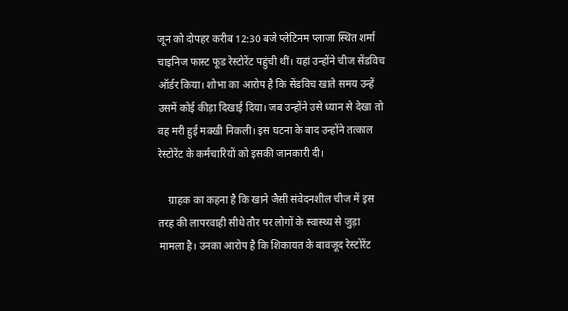जून को दोपहर करीब 12:30 बजे प्लेटिनम प्लाजा स्थित शर्मा चाइनिज फास्ट फूड रेस्टोरेंट पहुंची थीं। यहां उन्होंने चीज सेंडविच ऑर्डर किया। शोभा का आरोप है कि सेंडविच खाते समय उन्हें उसमें कोई कीड़ा दिखाई दिया। जब उन्होंने उसे ध्यान से देखा तो वह मरी हुई मक्खी निकली। इस घटना के बाद उन्होंने तत्काल रेस्टोरेंट के कर्मचारियों को इसकी जानकारी दी।

    ग्राहक का कहना है कि खाने जैसी संवेदनशील चीज में इस तरह की लापरवाही सीधे तौर पर लोगों के स्वास्थ्य से जुड़ा मामला है। उनका आरोप है कि शिकायत के बावजूद रेस्टोरेंट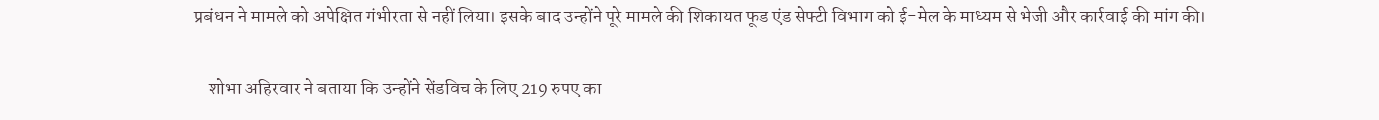प्रबंधन ने मामले को अपेक्षित गंभीरता से नहीं लिया। इसके बाद उन्होंने पूरे मामले की शिकायत फूड एंड सेफ्टी विभाग को ई-मेल के माध्यम से भेजी और कार्रवाई की मांग की।

    शोभा अहिरवार ने बताया कि उन्होंने सेंडविच के लिए 219 रुपए का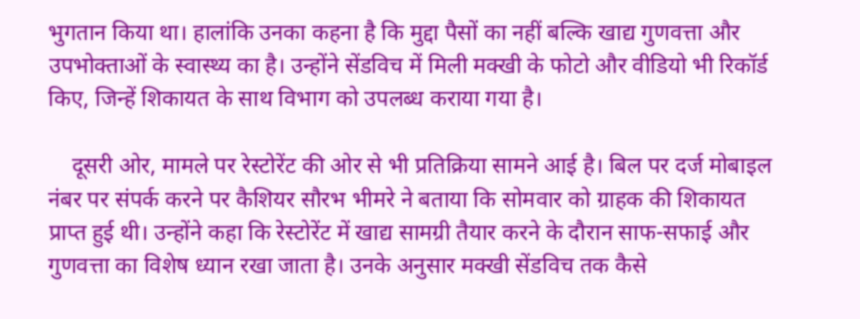भुगतान किया था। हालांकि उनका कहना है कि मुद्दा पैसों का नहीं बल्कि खाद्य गुणवत्ता और उपभोक्ताओं के स्वास्थ्य का है। उन्होंने सेंडविच में मिली मक्खी के फोटो और वीडियो भी रिकॉर्ड किए, जिन्हें शिकायत के साथ विभाग को उपलब्ध कराया गया है।

    दूसरी ओर, मामले पर रेस्टोरेंट की ओर से भी प्रतिक्रिया सामने आई है। बिल पर दर्ज मोबाइल नंबर पर संपर्क करने पर कैशियर सौरभ भीमरे ने बताया कि सोमवार को ग्राहक की शिकायत प्राप्त हुई थी। उन्होंने कहा कि रेस्टोरेंट में खाद्य सामग्री तैयार करने के दौरान साफ-सफाई और गुणवत्ता का विशेष ध्यान रखा जाता है। उनके अनुसार मक्खी सेंडविच तक कैसे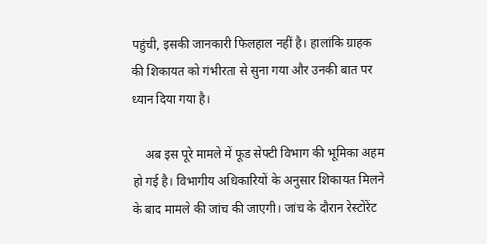पहुंची, इसकी जानकारी फिलहाल नहीं है। हालांकि ग्राहक की शिकायत को गंभीरता से सुना गया और उनकी बात पर ध्यान दिया गया है।

    अब इस पूरे मामले में फूड सेफ्टी विभाग की भूमिका अहम हो गई है। विभागीय अधिकारियों के अनुसार शिकायत मिलने के बाद मामले की जांच की जाएगी। जांच के दौरान रेस्टोरेंट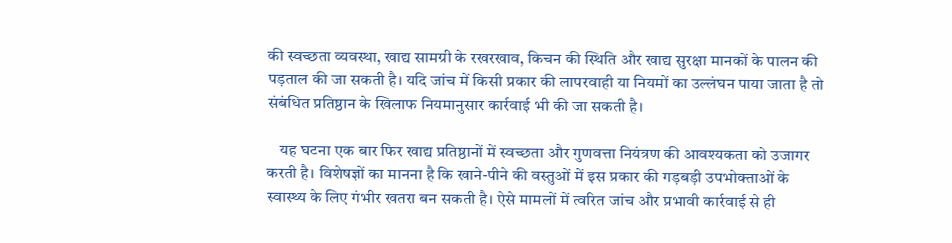की स्वच्छता व्यवस्था, खाद्य सामग्री के रखरखाव, किचन की स्थिति और खाद्य सुरक्षा मानकों के पालन की पड़ताल की जा सकती है। यदि जांच में किसी प्रकार की लापरवाही या नियमों का उल्लंघन पाया जाता है तो संबंधित प्रतिष्ठान के खिलाफ नियमानुसार कार्रवाई भी की जा सकती है।

    यह घटना एक बार फिर खाद्य प्रतिष्ठानों में स्वच्छता और गुणवत्ता नियंत्रण की आवश्यकता को उजागर करती है। विशेषज्ञों का मानना है कि खाने-पीने की वस्तुओं में इस प्रकार की गड़बड़ी उपभोक्ताओं के स्वास्थ्य के लिए गंभीर खतरा बन सकती है। ऐसे मामलों में त्वरित जांच और प्रभावी कार्रवाई से ही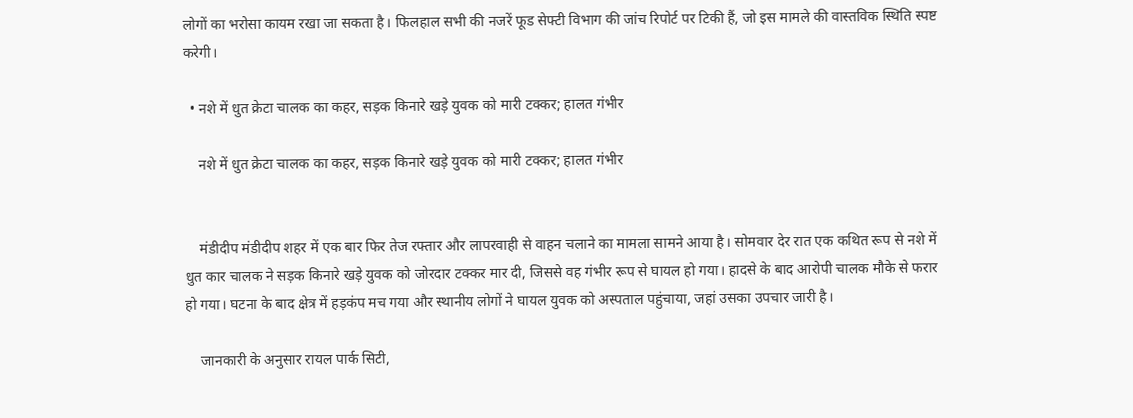लोगों का भरोसा कायम रखा जा सकता है। फिलहाल सभी की नजरें फूड सेफ्टी विभाग की जांच रिपोर्ट पर टिकी हैं, जो इस मामले की वास्तविक स्थिति स्पष्ट करेगी।

  • नशे में धुत क्रेटा चालक का कहर, सड़क किनारे खड़े युवक को मारी टक्कर; हालत गंभीर

    नशे में धुत क्रेटा चालक का कहर, सड़क किनारे खड़े युवक को मारी टक्कर; हालत गंभीर


    मंडीदीप मंडीदीप शहर में एक बार फिर तेज रफ्तार और लापरवाही से वाहन चलाने का मामला सामने आया है। सोमवार देर रात एक कथित रूप से नशे में धुत कार चालक ने सड़क किनारे खड़े युवक को जोरदार टक्कर मार दी, जिससे वह गंभीर रूप से घायल हो गया। हादसे के बाद आरोपी चालक मौके से फरार हो गया। घटना के बाद क्षेत्र में हड़कंप मच गया और स्थानीय लोगों ने घायल युवक को अस्पताल पहुंचाया, जहां उसका उपचार जारी है।

    जानकारी के अनुसार रायल पार्क सिटी,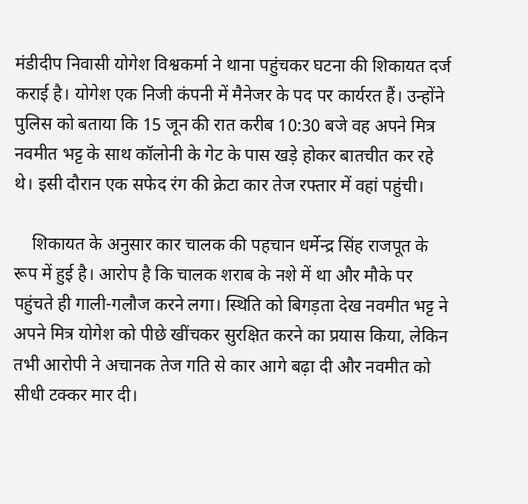मंडीदीप निवासी योगेश विश्वकर्मा ने थाना पहुंचकर घटना की शिकायत दर्ज कराई है। योगेश एक निजी कंपनी में मैनेजर के पद पर कार्यरत हैं। उन्होंने पुलिस को बताया कि 15 जून की रात करीब 10:30 बजे वह अपने मित्र नवमीत भट्ट के साथ कॉलोनी के गेट के पास खड़े होकर बातचीत कर रहे थे। इसी दौरान एक सफेद रंग की क्रेटा कार तेज रफ्तार में वहां पहुंची।

    शिकायत के अनुसार कार चालक की पहचान धर्मेन्द्र सिंह राजपूत के रूप में हुई है। आरोप है कि चालक शराब के नशे में था और मौके पर पहुंचते ही गाली-गलौज करने लगा। स्थिति को बिगड़ता देख नवमीत भट्ट ने अपने मित्र योगेश को पीछे खींचकर सुरक्षित करने का प्रयास किया, लेकिन तभी आरोपी ने अचानक तेज गति से कार आगे बढ़ा दी और नवमीत को सीधी टक्कर मार दी।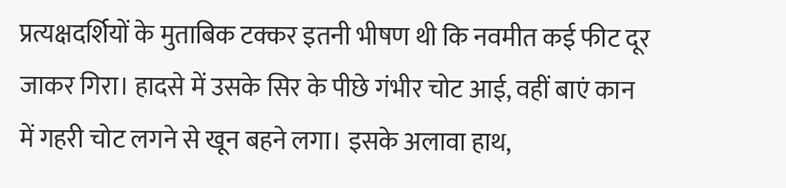प्रत्यक्षदर्शियों के मुताबिक टक्कर इतनी भीषण थी कि नवमीत कई फीट दूर जाकर गिरा। हादसे में उसके सिर के पीछे गंभीर चोट आई, वहीं बाएं कान में गहरी चोट लगने से खून बहने लगा। इसके अलावा हाथ,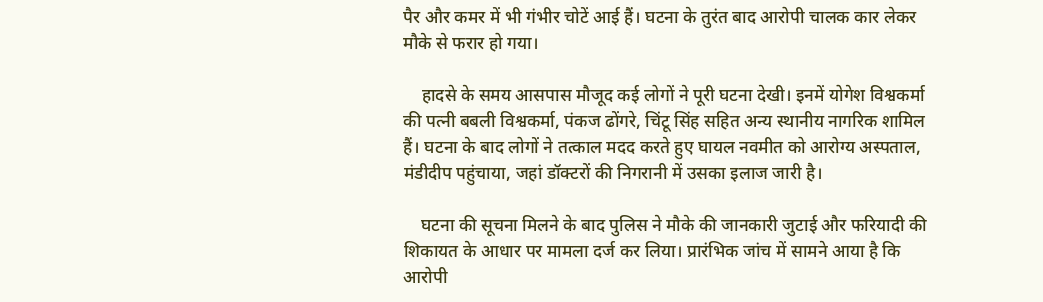पैर और कमर में भी गंभीर चोटें आई हैं। घटना के तुरंत बाद आरोपी चालक कार लेकर मौके से फरार हो गया।

    हादसे के समय आसपास मौजूद कई लोगों ने पूरी घटना देखी। इनमें योगेश विश्वकर्मा की पत्नी बबली विश्वकर्मा, पंकज ढोंगरे, चिंटू सिंह सहित अन्य स्थानीय नागरिक शामिल हैं। घटना के बाद लोगों ने तत्काल मदद करते हुए घायल नवमीत को आरोग्य अस्पताल, मंडीदीप पहुंचाया, जहां डॉक्टरों की निगरानी में उसका इलाज जारी है।

    घटना की सूचना मिलने के बाद पुलिस ने मौके की जानकारी जुटाई और फरियादी की शिकायत के आधार पर मामला दर्ज कर लिया। प्रारंभिक जांच में सामने आया है कि आरोपी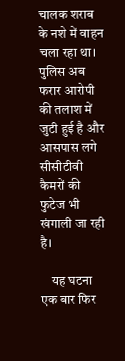चालक शराब के नशे में वाहन चला रहा था। पुलिस अब फरार आरोपी की तलाश में जुटी हुई है और आसपास लगे सीसीटीवी कैमरों की फुटेज भी खंगाली जा रही है।

    यह घटना एक बार फिर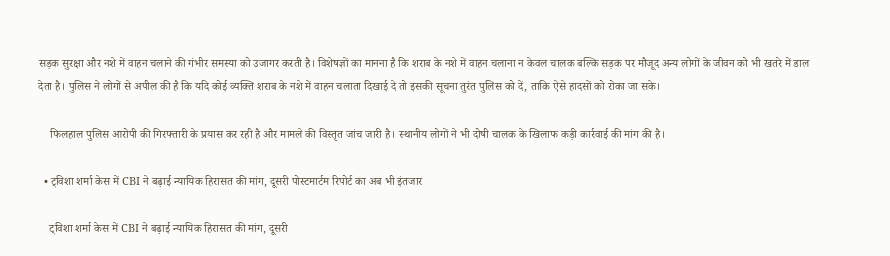सड़क सुरक्षा और नशे में वाहन चलाने की गंभीर समस्या को उजागर करती है। विशेषज्ञों का मानना है कि शराब के नशे में वाहन चलाना न केवल चालक बल्कि सड़क पर मौजूद अन्य लोगों के जीवन को भी खतरे में डाल देता है। पुलिस ने लोगों से अपील की है कि यदि कोई व्यक्ति शराब के नशे में वाहन चलाता दिखाई दे तो इसकी सूचना तुरंत पुलिस को दें, ताकि ऐसे हादसों को रोका जा सके।

    फिलहाल पुलिस आरोपी की गिरफ्तारी के प्रयास कर रही है और मामले की विस्तृत जांच जारी है। स्थानीय लोगों ने भी दोषी चालक के खिलाफ कड़ी कार्रवाई की मांग की है।

  • ट्विशा शर्मा केस में CBI ने बढ़ाई न्यायिक हिरासत की मांग, दूसरी पोस्टमार्टम रिपोर्ट का अब भी इंतजार

    ट्विशा शर्मा केस में CBI ने बढ़ाई न्यायिक हिरासत की मांग, दूसरी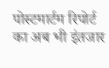पोस्टमार्टम रिपोर्ट का अब भी इंतजार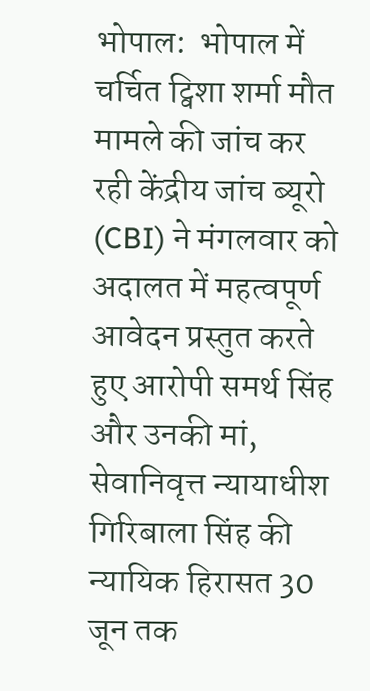भोपाल:  भोपाल में चर्चित ट्विशा शर्मा मौत मामले की जांच कर रही केंद्रीय जांच ब्यूरो (CBI) ने मंगलवार को अदालत में महत्वपूर्ण आवेदन प्रस्तुत करते हुए आरोपी समर्थ सिंह और उनकी मां, सेवानिवृत्त न्यायाधीश गिरिबाला सिंह की न्यायिक हिरासत 30 जून तक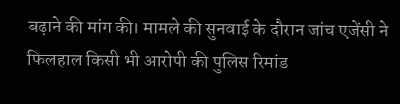बढ़ाने की मांग की। मामले की सुनवाई के दौरान जांच एजेंसी ने फिलहाल किसी भी आरोपी की पुलिस रिमांड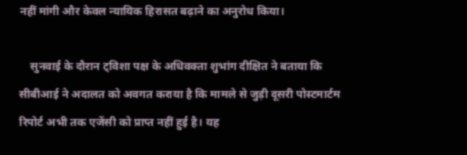नहीं मांगी और केवल न्यायिक हिरासत बढ़ाने का अनुरोध किया।

    सुनवाई के दौरान ट्विशा पक्ष के अधिवक्ता शुभांग दीक्षित ने बताया कि सीबीआई ने अदालत को अवगत कराया है कि मामले से जुड़ी दूसरी पोस्टमार्टम रिपोर्ट अभी तक एजेंसी को प्राप्त नहीं हुई है। यह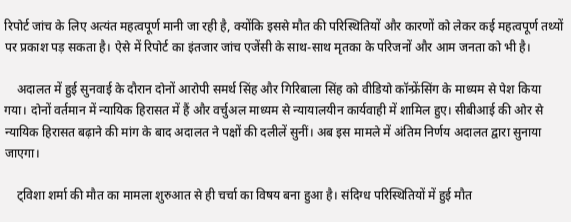रिपोर्ट जांच के लिए अत्यंत महत्वपूर्ण मानी जा रही है, क्योंकि इससे मौत की परिस्थितियों और कारणों को लेकर कई महत्वपूर्ण तथ्यों पर प्रकाश पड़ सकता है। ऐसे में रिपोर्ट का इंतजार जांच एजेंसी के साथ-साथ मृतका के परिजनों और आम जनता को भी है।

    अदालत में हुई सुनवाई के दौरान दोनों आरोपी समर्थ सिंह और गिरिबाला सिंह को वीडियो कॉन्फ्रेंसिंग के माध्यम से पेश किया गया। दोनों वर्तमान में न्यायिक हिरासत में हैं और वर्चुअल माध्यम से न्यायालयीन कार्यवाही में शामिल हुए। सीबीआई की ओर से न्यायिक हिरासत बढ़ाने की मांग के बाद अदालत ने पक्षों की दलीलें सुनीं। अब इस मामले में अंतिम निर्णय अदालत द्वारा सुनाया जाएगा।

    ट्विशा शर्मा की मौत का मामला शुरुआत से ही चर्चा का विषय बना हुआ है। संदिग्ध परिस्थितियों में हुई मौत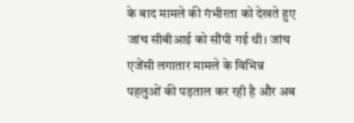के बाद मामले की गंभीरता को देखते हुए जांच सीबीआई को सौंपी गई थी। जांच एजेंसी लगातार मामले के विभिन्न पहलुओं की पड़ताल कर रही है और अब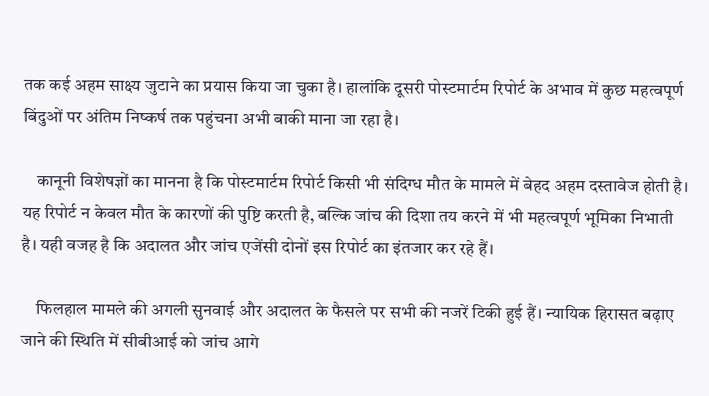तक कई अहम साक्ष्य जुटाने का प्रयास किया जा चुका है। हालांकि दूसरी पोस्टमार्टम रिपोर्ट के अभाव में कुछ महत्वपूर्ण बिंदुओं पर अंतिम निष्कर्ष तक पहुंचना अभी बाकी माना जा रहा है।

    कानूनी विशेषज्ञों का मानना है कि पोस्टमार्टम रिपोर्ट किसी भी संदिग्ध मौत के मामले में बेहद अहम दस्तावेज होती है। यह रिपोर्ट न केवल मौत के कारणों की पुष्टि करती है, बल्कि जांच की दिशा तय करने में भी महत्वपूर्ण भूमिका निभाती है। यही वजह है कि अदालत और जांच एजेंसी दोनों इस रिपोर्ट का इंतजार कर रहे हैं।

    फिलहाल मामले की अगली सुनवाई और अदालत के फैसले पर सभी की नजरें टिकी हुई हैं। न्यायिक हिरासत बढ़ाए जाने की स्थिति में सीबीआई को जांच आगे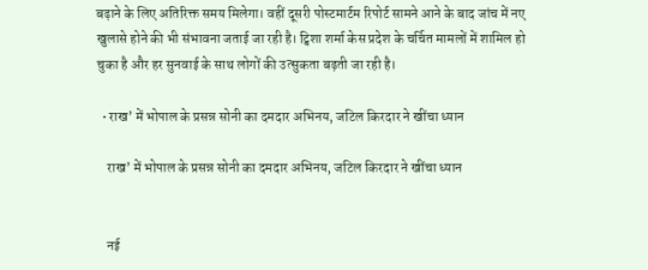बढ़ाने के लिए अतिरिक्त समय मिलेगा। वहीं दूसरी पोस्टमार्टम रिपोर्ट सामने आने के बाद जांच में नए खुलासे होने की भी संभावना जताई जा रही है। ट्विशा शर्मा केस प्रदेश के चर्चित मामलों में शामिल हो चुका है और हर सुनवाई के साथ लोगों की उत्सुकता बढ़ती जा रही है।

  • राख’ में भोपाल के प्रसन्न सोनी का दमदार अभिनय, जटिल किरदार ने खींचा ध्यान

    राख’ में भोपाल के प्रसन्न सोनी का दमदार अभिनय, जटिल किरदार ने खींचा ध्यान


    नई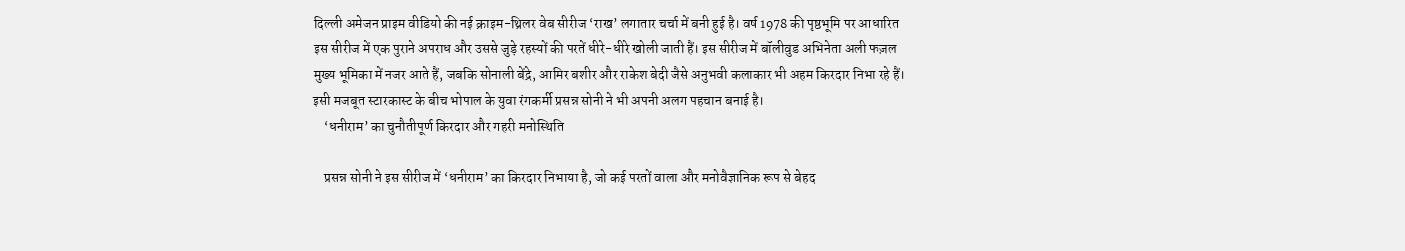दिल्ली अमेजन प्राइम वीडियो की नई क्राइम-थ्रिलर वेब सीरीज ‘राख’ लगातार चर्चा में बनी हुई है। वर्ष 1978 की पृष्ठभूमि पर आधारित इस सीरीज में एक पुराने अपराध और उससे जुड़े रहस्यों की परतें धीरे-धीरे खोली जाती हैं। इस सीरीज में बॉलीवुड अभिनेता अली फज़ल मुख्य भूमिका में नजर आते हैं, जबकि सोनाली बेंद्रे, आमिर बशीर और राकेश बेदी जैसे अनुभवी कलाकार भी अहम किरदार निभा रहे हैं। इसी मजबूत स्टारकास्ट के बीच भोपाल के युवा रंगकर्मी प्रसन्न सोनी ने भी अपनी अलग पहचान बनाई है।
    ‘धनीराम’ का चुनौतीपूर्ण किरदार और गहरी मनोस्थिति

    प्रसन्न सोनी ने इस सीरीज में ‘धनीराम’ का किरदार निभाया है, जो कई परतों वाला और मनोवैज्ञानिक रूप से बेहद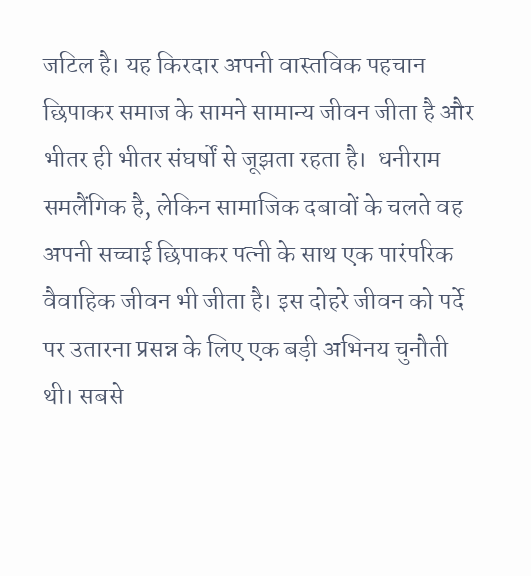जटिल है। यह किरदार अपनी वास्तविक पहचान छिपाकर समाज के सामने सामान्य जीवन जीता है और भीतर ही भीतर संघर्षों से जूझता रहता है।  धनीराम समलैंगिक है, लेकिन सामाजिक दबावों के चलते वह अपनी सच्चाई छिपाकर पत्नी के साथ एक पारंपरिक वैवाहिक जीवन भी जीता है। इस दोहरे जीवन को पर्दे पर उतारना प्रसन्न के लिए एक बड़ी अभिनय चुनौती थी। सबसे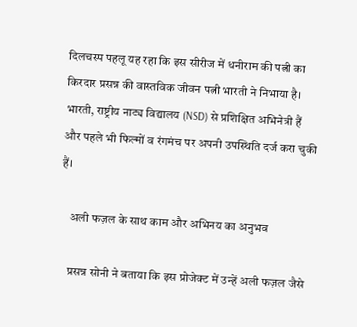दिलचस्प पहलू यह रहा कि इस सीरीज में धनीराम की पत्नी का किरदार प्रसन्न की वास्तविक जीवन पत्नी भारती ने निभाया है। भारती, राष्ट्रीय नाट्य विद्यालय (NSD) से प्रशिक्षित अभिनेत्री हैं और पहले भी फिल्मों व रंगमंच पर अपनी उपस्थिति दर्ज करा चुकी हैं।

    अली फज़ल के साथ काम और अभिनय का अनुभव

    प्रसन्न सोनी ने बताया कि इस प्रोजेक्ट में उन्हें अली फज़ल जैसे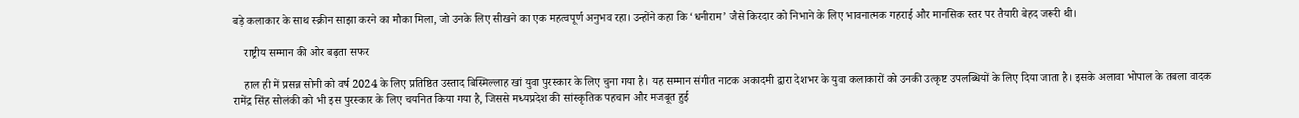बड़े कलाकार के साथ स्क्रीन साझा करने का मौका मिला, जो उनके लिए सीखने का एक महत्वपूर्ण अनुभव रहा। उन्होंने कहा कि ‘धनीराम’ जैसे किरदार को निभाने के लिए भावनात्मक गहराई और मानसिक स्तर पर तैयारी बेहद जरूरी थी।

    राष्ट्रीय सम्मान की ओर बढ़ता सफर

    हाल ही में प्रसन्न सोनी को वर्ष 2024 के लिए प्रतिष्ठित उस्ताद बिस्मिल्लाह खां युवा पुरस्कार के लिए चुना गया है। यह सम्मान संगीत नाटक अकादमी द्वारा देशभर के युवा कलाकारों को उनकी उत्कृष्ट उपलब्धियों के लिए दिया जाता है। इसके अलावा भोपाल के तबला वादक रामेंद्र सिंह सोलंकी को भी इस पुरस्कार के लिए चयनित किया गया है, जिससे मध्यप्रदेश की सांस्कृतिक पहचान और मजबूत हुई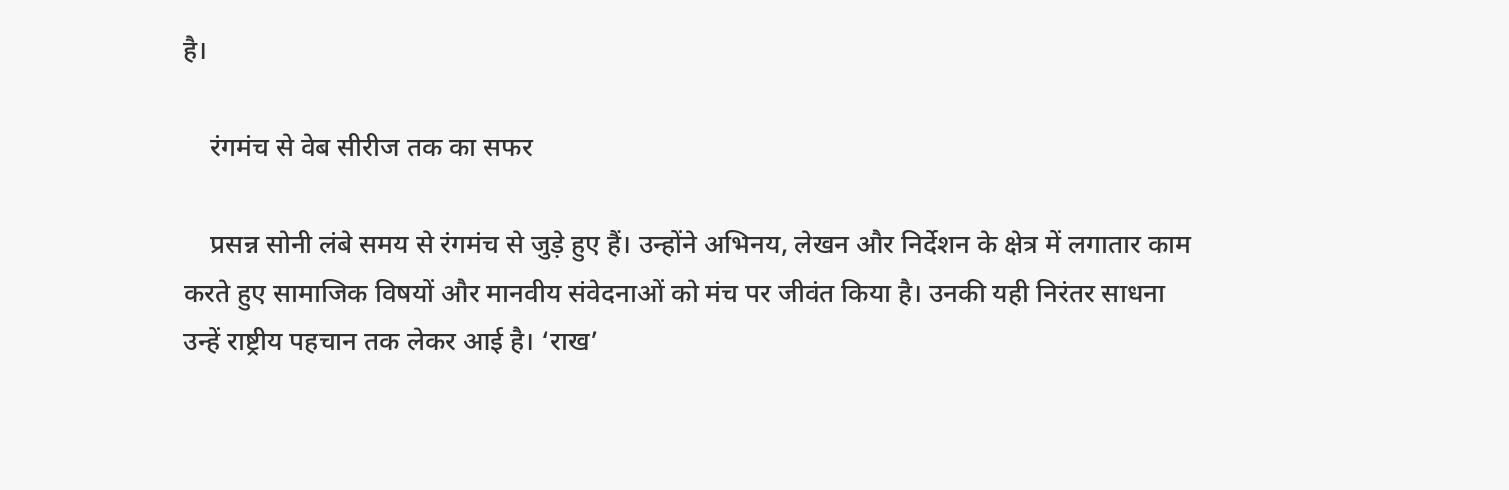है।

    रंगमंच से वेब सीरीज तक का सफर

    प्रसन्न सोनी लंबे समय से रंगमंच से जुड़े हुए हैं। उन्होंने अभिनय, लेखन और निर्देशन के क्षेत्र में लगातार काम करते हुए सामाजिक विषयों और मानवीय संवेदनाओं को मंच पर जीवंत किया है। उनकी यही निरंतर साधना उन्हें राष्ट्रीय पहचान तक लेकर आई है। ‘राख’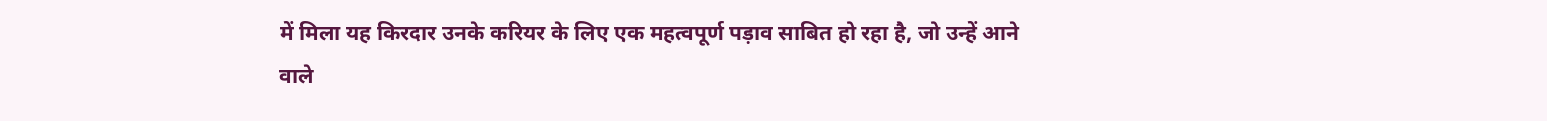में मिला यह किरदार उनके करियर के लिए एक महत्वपूर्ण पड़ाव साबित हो रहा है, जो उन्हें आने वाले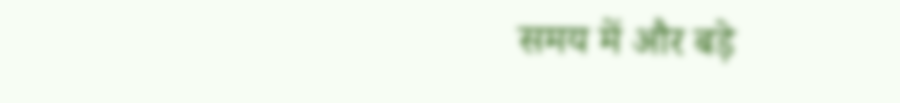समय में और बड़े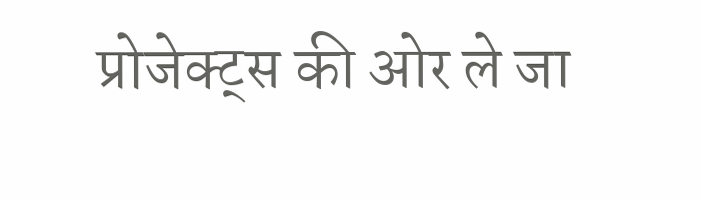प्रोजेक्ट्स की ओर ले जा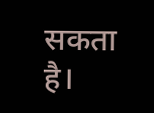सकता है।